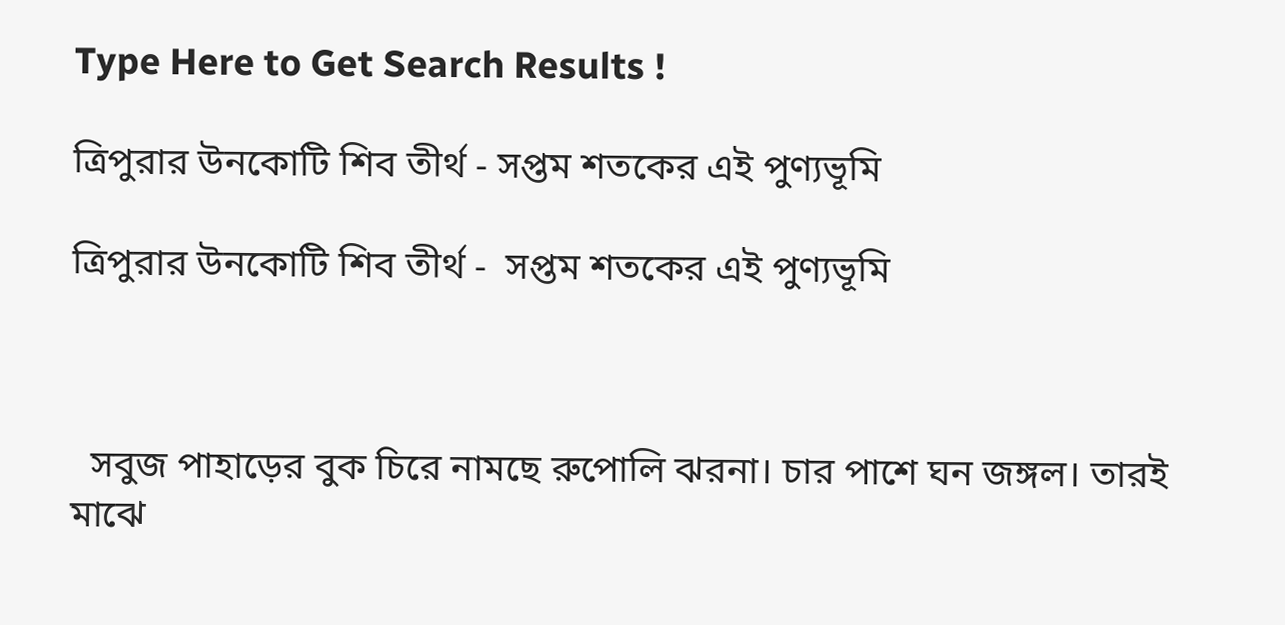Type Here to Get Search Results !

ত্রিপুরার উনকোটি শিব তীর্থ - সপ্তম শতকের এই পুণ্যভূমি

ত্রিপুরার উনকোটি শিব তীর্থ -  সপ্তম শতকের এই পুণ্যভূমি



  সবুজ পাহাড়ের বুক চিরে নামছে রুপোলি ঝরনা। চার পাশে ঘন জঙ্গল। তারই মাঝে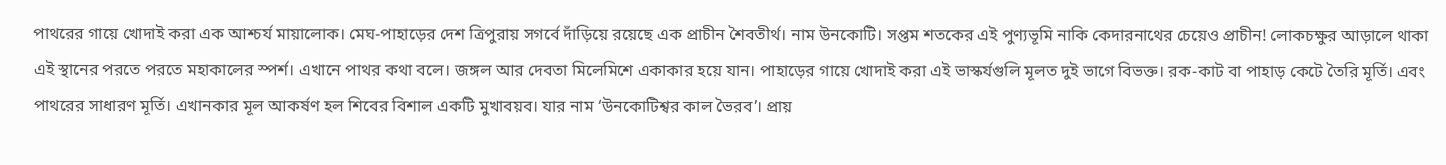পাথরের গায়ে খোদাই করা এক আশ্চর্য মায়ালোক। মেঘ-পাহাড়ের দেশ ত্রিপুরায় সগর্বে দাঁড়িয়ে রয়েছে এক প্রাচীন শৈবতীর্থ। নাম উনকোটি। সপ্তম শতকের এই পুণ্যভূমি নাকি কেদারনাথের চেয়েও প্রাচীন! লোকচক্ষুর আড়ালে থাকা এই স্থানের পরতে পরতে মহাকালের স্পর্শ। এখানে পাথর কথা বলে। জঙ্গল আর দেবতা মিলেমিশে একাকার হয়ে যান। পাহাড়ের গায়ে খোদাই করা এই ভাস্কর্যগুলি মূলত দুই ভাগে বিভক্ত। রক-কাট বা পাহাড় কেটে তৈরি মূর্তি। এবং পাথরের সাধারণ মূর্তি। এখানকার মূল আকর্ষণ হল শিবের বিশাল একটি মুখাবয়ব। যার নাম ‘উনকোটিশ্বর কাল ভৈরব’। প্রায়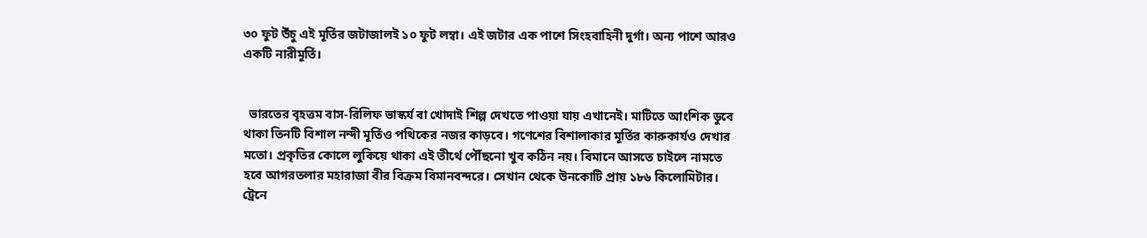৩০ ফুট উঁচু এই মূর্তির জটাজালই ১০ ফুট লম্বা। এই জটার এক পাশে সিংহবাহিনী দুর্গা। অন্য পাশে আরও একটি নারীমূর্তি।


  ভারতের বৃহত্তম বাস-রিলিফ ভাস্কর্য বা খোদাই শিল্প দেখতে পাওয়া যায় এখানেই। মাটিতে আংশিক ডুবে থাকা তিনটি বিশাল নন্দী মূর্তিও পথিকের নজর কাড়বে। গণেশের বিশালাকার মূর্তির কারুকার্যও দেখার মতো। প্রকৃতির কোলে লুকিয়ে থাকা এই তীর্থে পৌঁছনো খুব কঠিন নয়। বিমানে আসতে চাইলে নামতে হবে আগরতলার মহারাজা বীর বিক্রম বিমানবন্দরে। সেখান থেকে উনকোটি প্রায় ১৮৬ কিলোমিটার। ট্রেনে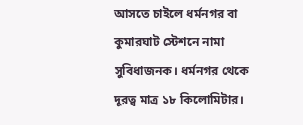আসতে চাইলে ধর্মনগর বা কুমারঘাট স্টেশনে নামা সুবিধাজনক। ধর্মনগর থেকে দূরত্ব মাত্র ১৮ কিলোমিটার।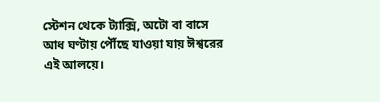স্টেশন থেকে ট্যাক্সি, অটো বা বাসে আধ ঘণ্টায় পৌঁছে যাওয়া যায় ঈশ্বরের এই আলয়ে।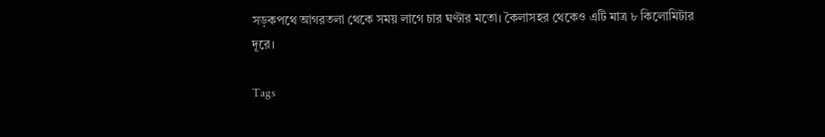সড়কপথে আগরতলা থেকে সময় লাগে চার ঘণ্টার মতো। কৈলাসহর থেকেও এটি মাত্র ৮ কিলোমিটার দূরে।

Tags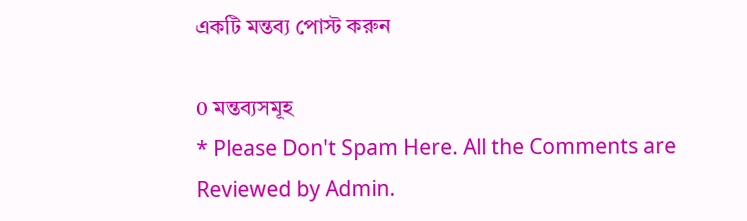একটি মন্তব্য পোস্ট করুন

0 মন্তব্যসমূহ
* Please Don't Spam Here. All the Comments are Reviewed by Admin.